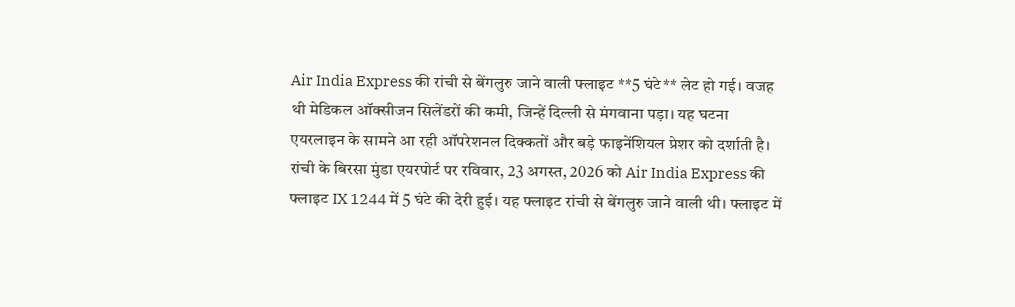Air India Express की रांची से बेंगलुरु जाने वाली फ्लाइट **5 घंटे** लेट हो गई। वजह थी मेडिकल ऑक्सीजन सिलेंडरों की कमी, जिन्हें दिल्ली से मंगवाना पड़ा। यह घटना एयरलाइन के सामने आ रही ऑपरेशनल दिक्कतों और बड़े फाइनेंशियल प्रेशर को दर्शाती है।
रांची के बिरसा मुंडा एयरपोर्ट पर रविवार, 23 अगस्त, 2026 को Air India Express की फ्लाइट IX 1244 में 5 घंटे की देरी हुई। यह फ्लाइट रांची से बेंगलुरु जाने वाली थी। फ्लाइट में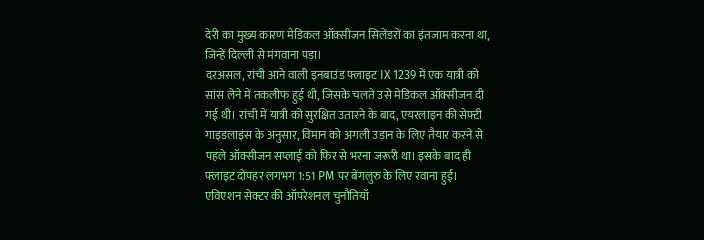देरी का मुख्य कारण मेडिकल ऑक्सीजन सिलेंडरों का इंतजाम करना था, जिन्हें दिल्ली से मंगवाना पड़ा।
दरअसल, रांची आने वाली इनबाउंड फ्लाइट IX 1239 में एक यात्री को सांस लेने में तकलीफ हुई थी, जिसके चलते उसे मेडिकल ऑक्सीजन दी गई थी। रांची में यात्री को सुरक्षित उतारने के बाद, एयरलाइन की सेफ्टी गाइडलाइंस के अनुसार, विमान को अगली उड़ान के लिए तैयार करने से पहले ऑक्सीजन सप्लाई को फिर से भरना जरूरी था। इसके बाद ही फ्लाइट दोपहर लगभग 1:51 PM पर बेंगलुरु के लिए रवाना हुई।
एविएशन सेक्टर की ऑपरेशनल चुनौतियाँ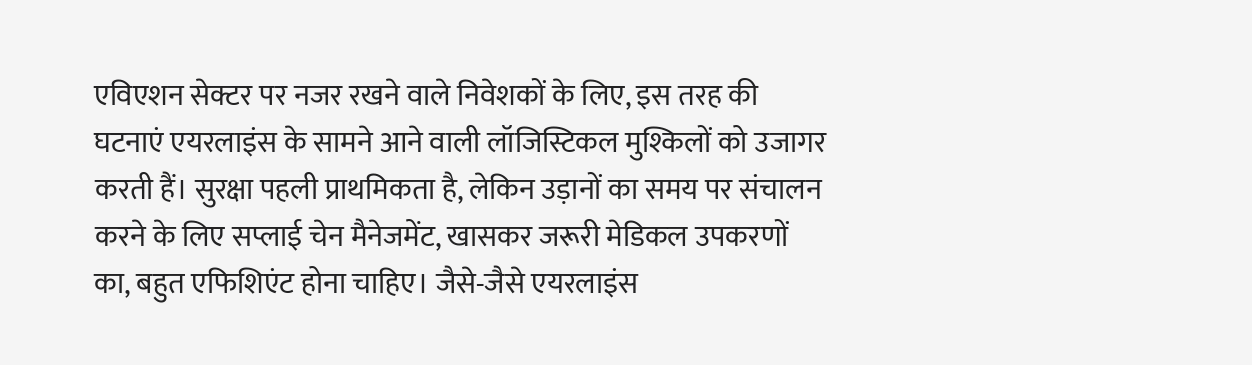एविएशन सेक्टर पर नजर रखने वाले निवेशकों के लिए, इस तरह की घटनाएं एयरलाइंस के सामने आने वाली लॉजिस्टिकल मुश्किलों को उजागर करती हैं। सुरक्षा पहली प्राथमिकता है, लेकिन उड़ानों का समय पर संचालन करने के लिए सप्लाई चेन मैनेजमेंट, खासकर जरूरी मेडिकल उपकरणों का, बहुत एफिशिएंट होना चाहिए। जैसे-जैसे एयरलाइंस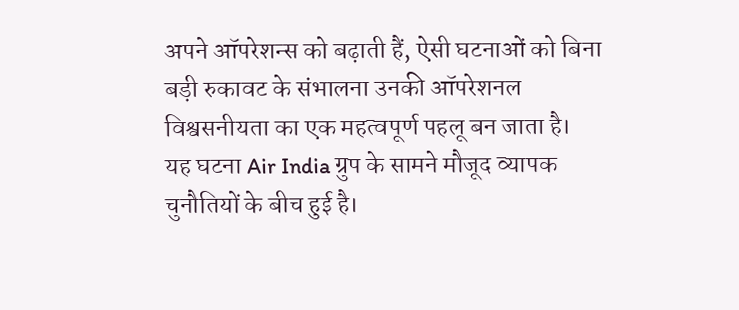अपने ऑपरेशन्स को बढ़ाती हैं, ऐसी घटनाओं को बिना बड़ी रुकावट के संभालना उनकी ऑपरेशनल विश्वसनीयता का एक महत्वपूर्ण पहलू बन जाता है।
यह घटना Air India ग्रुप के सामने मौजूद व्यापक चुनौतियों के बीच हुई है।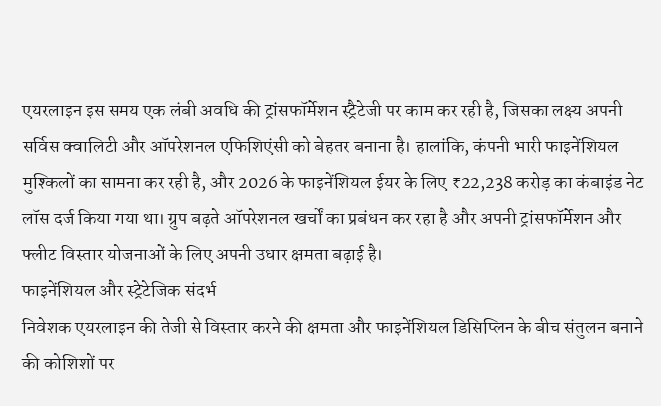एयरलाइन इस समय एक लंबी अवधि की ट्रांसफॉर्मेशन स्ट्रैटेजी पर काम कर रही है, जिसका लक्ष्य अपनी सर्विस क्वालिटी और ऑपरेशनल एफिशिएंसी को बेहतर बनाना है। हालांकि, कंपनी भारी फाइनेंशियल मुश्किलों का सामना कर रही है, और 2026 के फाइनेंशियल ईयर के लिए ₹22,238 करोड़ का कंबाइंड नेट लॉस दर्ज किया गया था। ग्रुप बढ़ते ऑपरेशनल खर्चों का प्रबंधन कर रहा है और अपनी ट्रांसफॉर्मेशन और फ्लीट विस्तार योजनाओं के लिए अपनी उधार क्षमता बढ़ाई है।
फाइनेंशियल और स्ट्रेटेजिक संदर्भ
निवेशक एयरलाइन की तेजी से विस्तार करने की क्षमता और फाइनेंशियल डिसिप्लिन के बीच संतुलन बनाने की कोशिशों पर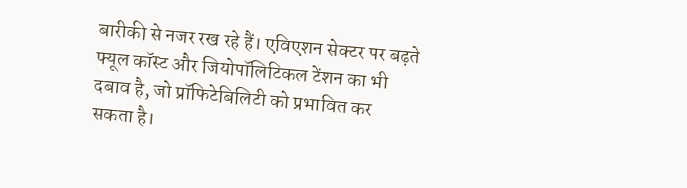बारीकी से नजर रख रहे हैं। एविएशन सेक्टर पर बढ़ते फ्यूल कॉस्ट और जियोपॉलिटिकल टेंशन का भी दबाव है, जो प्रॉफिटेबिलिटी को प्रभावित कर सकता है।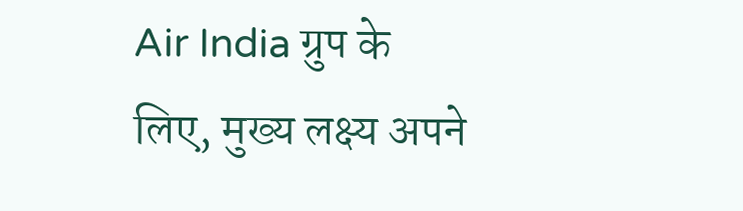Air India ग्रुप के लिए, मुख्य लक्ष्य अपने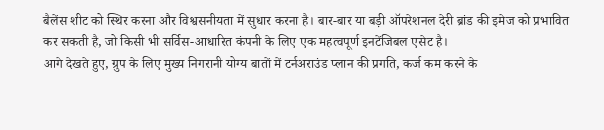बैलेंस शीट को स्थिर करना और विश्वसनीयता में सुधार करना है। बार-बार या बड़ी ऑपरेशनल देरी ब्रांड की इमेज को प्रभावित कर सकती है, जो किसी भी सर्विस-आधारित कंपनी के लिए एक महत्वपूर्ण इनटेंजिबल एसेट है।
आगे देखते हुए, ग्रुप के लिए मुख्य निगरानी योग्य बातों में टर्नअराउंड प्लान की प्रगति, कर्ज कम करने के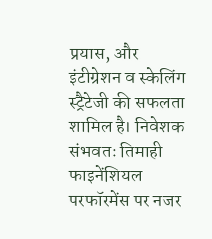प्रयास, और इंटीग्रेशन व स्केलिंग स्ट्रैटेजी की सफलता शामिल है। निवेशक संभवतः तिमाही फाइनेंशियल परफॉरमेंस पर नजर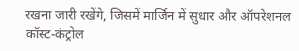रखना जारी रखेंगे, जिसमें मार्जिन में सुधार और ऑपरेशनल कॉस्ट-कंट्रोल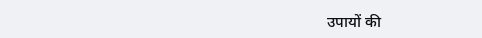उपायों की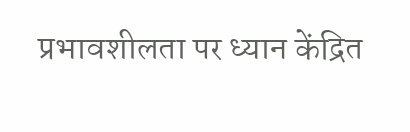प्रभावशीलता पर ध्यान केंद्रित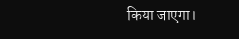किया जाएगा।